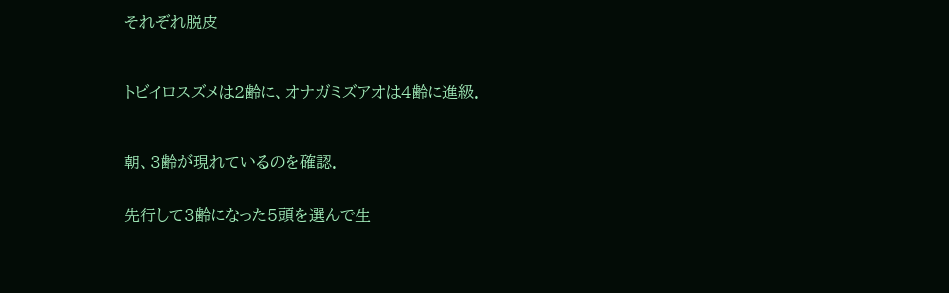それぞれ脱皮



トビイロスズメは2齢に、オナガミズアオは4齢に進級.



朝、3齢が現れているのを確認.


先行して3齢になった5頭を選んで生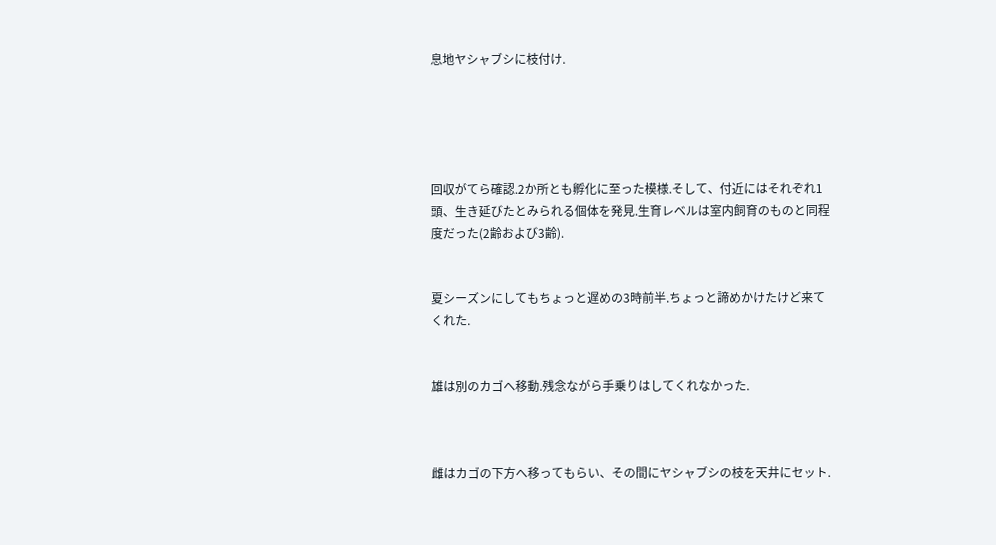息地ヤシャブシに枝付け.





回収がてら確認.2か所とも孵化に至った模様.そして、付近にはそれぞれ1頭、生き延びたとみられる個体を発見.生育レベルは室内飼育のものと同程度だった(2齢および3齢).


夏シーズンにしてもちょっと遅めの3時前半.ちょっと諦めかけたけど来てくれた.


雄は別のカゴへ移動.残念ながら手乗りはしてくれなかった.



雌はカゴの下方へ移ってもらい、その間にヤシャブシの枝を天井にセット.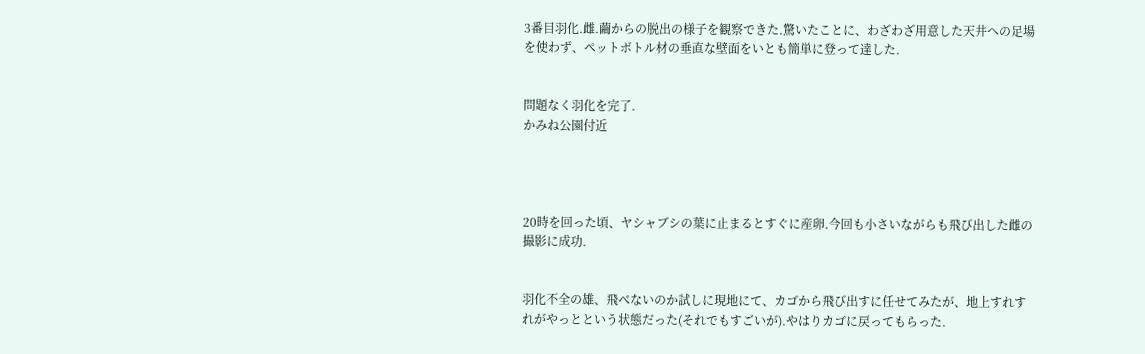3番目羽化.雌.繭からの脱出の様子を観察できた.驚いたことに、わざわざ用意した天井への足場を使わず、ペットボトル材の垂直な壁面をいとも簡単に登って達した.


問題なく羽化を完了.
かみね公園付近




20時を回った頃、ヤシャブシの葉に止まるとすぐに産卵.今回も小さいながらも飛び出した雌の撮影に成功.


羽化不全の雄、飛べないのか試しに現地にて、カゴから飛び出すに任せてみたが、地上すれすれがやっとという状態だった(それでもすごいが).やはりカゴに戻ってもらった.